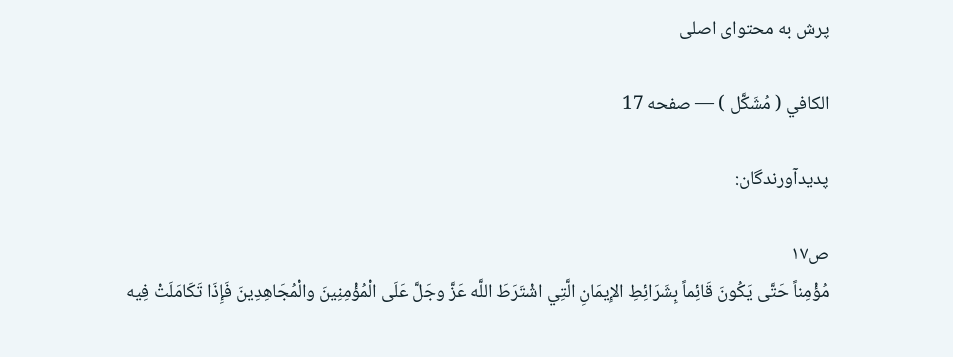پرش به محتوای اصلی

الكافي ( مُشَكَّل ) — صفحه 17

پدیدآورندگان:

ص۱۷
مُؤْمِناً حَتَّى يَكُونَ قَائِماً بِشَرَائِطِ الإِيمَانِ الَّتِي اشْتَرَطَ اللَّه عَزَّ وجَلَّ عَلَى الْمُؤْمِنِينَ والْمُجَاهِدِينَ فَإِذَا تَكَامَلَتْ فِيه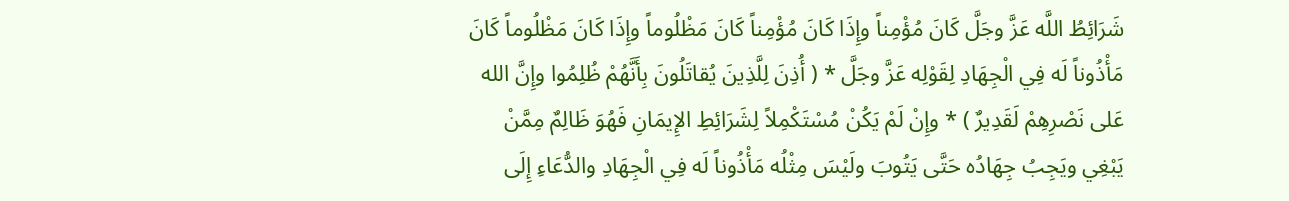شَرَائِطُ اللَّه عَزَّ وجَلَّ كَانَ مُؤْمِناً وإِذَا كَانَ مُؤْمِناً كَانَ مَظْلُوماً وإِذَا كَانَ مَظْلُوماً كَانَ مَأْذُوناً لَه فِي الْجِهَادِ لِقَوْلِه عَزَّ وجَلَّ * ( أُذِنَ لِلَّذِينَ يُقاتَلُونَ بِأَنَّهُمْ ظُلِمُوا وإِنَّ الله عَلى نَصْرِهِمْ لَقَدِيرٌ ) * وإِنْ لَمْ يَكُنْ مُسْتَكْمِلاً لِشَرَائِطِ الإِيمَانِ فَهُوَ ظَالِمٌ مِمَّنْ يَبْغِي ويَجِبُ جِهَادُه حَتَّى يَتُوبَ ولَيْسَ مِثْلُه مَأْذُوناً لَه فِي الْجِهَادِ والدُّعَاءِ إِلَى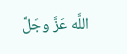اللَّه عَزَّ وجَلَّ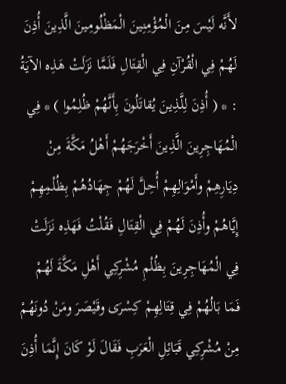لأَنَّه لَيْسَ مِنَ الْمُؤْمِنِينَ الْمَظْلُومِينَ الَّذِينَ أُذِنَ لَهُمْ فِي الْقُرْآنِ فِي الْقِتَالِ فَلَمَّا نَزَلَتْ هَذِه الآيَةُ : * ( أُذِنَ لِلَّذِينَ يُقاتَلُونَ بِأَنَّهُمْ ظُلِمُوا ) * فِي الْمُهَاجِرِينَ الَّذِينَ أَخْرَجَهُمْ أَهْلُ مَكَّةَ مِنْ دِيَارِهِمْ وأَمْوَالِهِمْ أُحِلَّ لَهُمْ جِهَادُهُمْ بِظُلْمِهِمْ إِيَّاهُمْ وأُذِنَ لَهُمْ فِي الْقِتَالِ فَقُلْتُ فَهَذِه نَزَلَتْ فِي الْمُهَاجِرِينَ بِظُلْمِ مُشْرِكِي أَهْلِ مَكَّةَ لَهُمْ فَمَا بَالُهُمْ فِي قِتَالِهِمْ كِسْرَى وقَيْصَرَ ومَنْ دُونَهُمْ مِنْ مُشْرِكِي قَبَائِلِ الْعَرَبِ فَقَالَ لَوْ كَانَ إِنَّمَا أُذِنَ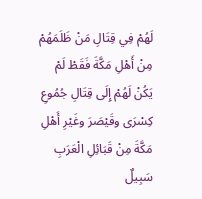لَهُمْ فِي قِتَالِ مَنْ ظَلَمَهُمْ مِنْ أَهْلِ مَكَّةَ فَقَطْ لَمْ يَكُنْ لَهُمْ إِلَى قِتَالِ جُمُوعِ كِسْرَى وقَيْصَرَ وغَيْرِ أَهْلِ مَكَّةَ مِنْ قَبَائِلِ الْعَرَبِ سَبِيلٌ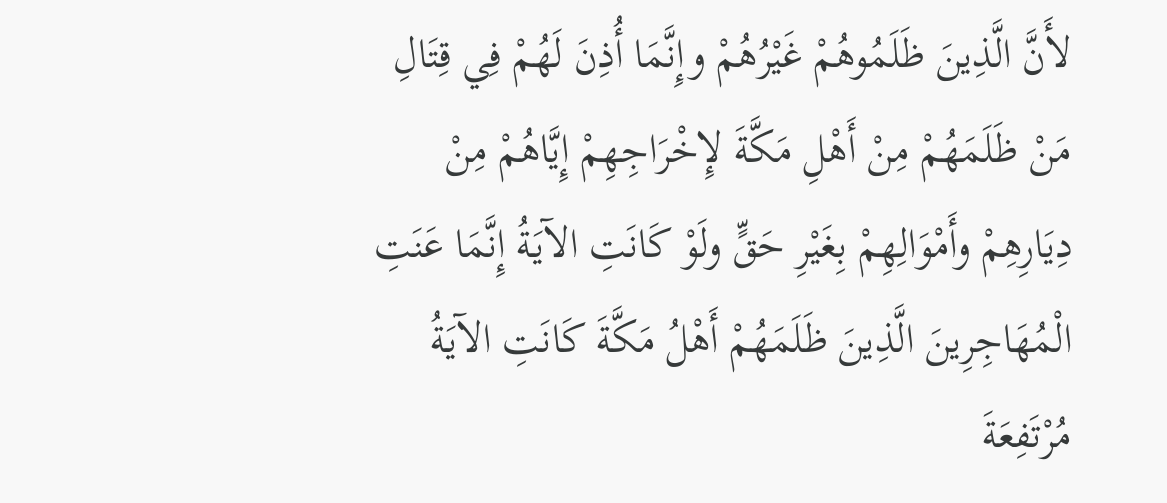لأَنَّ الَّذِينَ ظَلَمُوهُمْ غَيْرُهُمْ وإِنَّمَا أُذِنَ لَهُمْ فِي قِتَالِ مَنْ ظَلَمَهُمْ مِنْ أَهْلِ مَكَّةَ لإِخْرَاجِهِمْ إِيَّاهُمْ مِنْ دِيَارِهِمْ وأَمْوَالِهِمْ بِغَيْرِ حَقٍّ ولَوْ كَانَتِ الآيَةُ إِنَّمَا عَنَتِ الْمُهَاجِرِينَ الَّذِينَ ظَلَمَهُمْ أَهْلُ مَكَّةَ كَانَتِ الآيَةُ مُرْتَفِعَةَ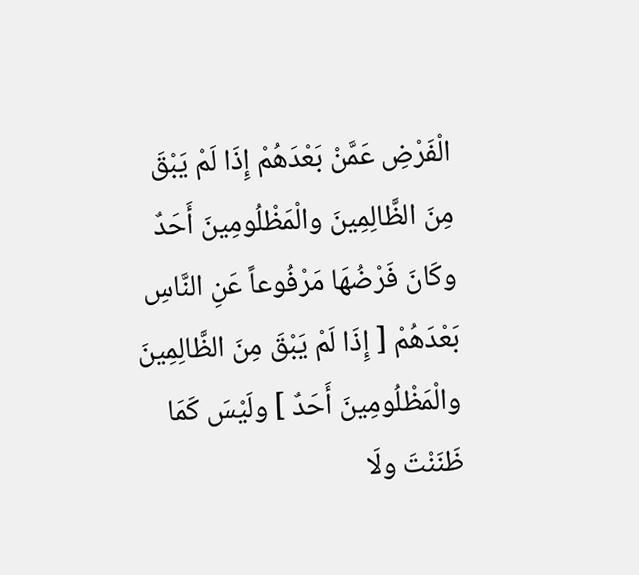الْفَرْضِ عَمَّنْ بَعْدَهُمْ إِذَا لَمْ يَبْقَ مِنَ الظَّالِمِينَ والْمَظْلُومِينَ أَحَدٌ وكَانَ فَرْضُهَا مَرْفُوعاً عَنِ النَّاسِ بَعْدَهُمْ [ إِذَا لَمْ يَبْقَ مِنَ الظَّالِمِينَ والْمَظْلُومِينَ أَحَدٌ ] ولَيْسَ كَمَا ظَنَنْتَ ولَا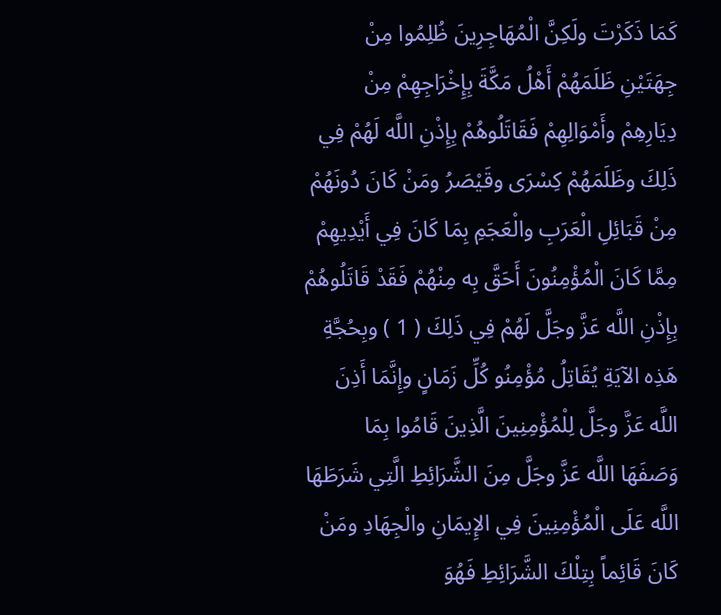كَمَا ذَكَرْتَ ولَكِنَّ الْمُهَاجِرِينَ ظُلِمُوا مِنْ جِهَتَيْنِ ظَلَمَهُمْ أَهْلُ مَكَّةَ بِإِخْرَاجِهِمْ مِنْ دِيَارِهِمْ وأَمْوَالِهِمْ فَقَاتَلُوهُمْ بِإِذْنِ اللَّه لَهُمْ فِي ذَلِكَ وظَلَمَهُمْ كِسْرَى وقَيْصَرُ ومَنْ كَانَ دُونَهُمْ مِنْ قَبَائِلِ الْعَرَبِ والْعَجَمِ بِمَا كَانَ فِي أَيْدِيهِمْ مِمَّا كَانَ الْمُؤْمِنُونَ أَحَقَّ بِه مِنْهُمْ فَقَدْ قَاتَلُوهُمْ بِإِذْنِ اللَّه عَزَّ وجَلَّ لَهُمْ فِي ذَلِكَ ( 1 ) وبِحُجَّةِ هَذِه الآيَةِ يُقَاتِلُ مُؤْمِنُو كُلِّ زَمَانٍ وإِنَّمَا أَذِنَ اللَّه عَزَّ وجَلَّ لِلْمُؤْمِنِينَ الَّذِينَ قَامُوا بِمَا وَصَفَهَا اللَّه عَزَّ وجَلَّ مِنَ الشَّرَائِطِ الَّتِي شَرَطَهَا اللَّه عَلَى الْمُؤْمِنِينَ فِي الإِيمَانِ والْجِهَادِ ومَنْ كَانَ قَائِماً بِتِلْكَ الشَّرَائِطِ فَهُوَ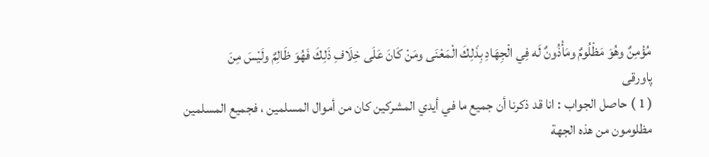مُؤْمِنٌ وهُوَ مَظْلُومٌ ومَأْذُونٌ لَه فِي الْجِهَادِ بِذَلِكَ الْمَعْنَى ومَنْ كَانَ عَلَى خِلَافِ ذَلِكَ فَهُوَ ظَالِمٌ ولَيْسَ مِنَ
پاورقی
( 1 ) حاصل الجواب : انا قد ذكرنا أن جميع ما في أيدي المشركين كان من أموال المسلمين ، فجميع المسلمين مظلومون من هذه الجهة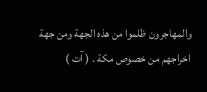والمهاجرون ظلموا من هذه الجهة ومن جهة اخراجهم من خصوص مكة . ( آت )